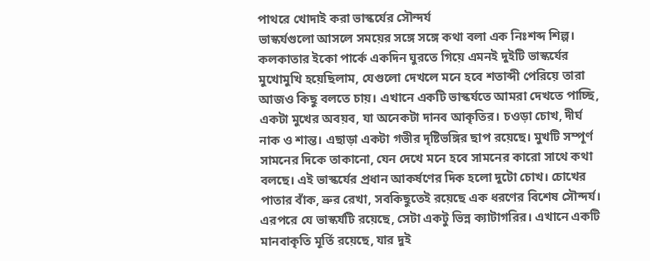পাথরে খোদাই করা ভাস্কর্যের সৌন্দর্য
ভাস্কর্যগুলো আসলে সময়ের সঙ্গে সঙ্গে কথা বলা এক নিঃশব্দ শিল্প। কলকাতার ইকো পার্কে একদিন ঘুরতে গিয়ে এমনই দুইটি ভাস্কর্যের মুখোমুখি হয়েছিলাম, যেগুলো দেখলে মনে হবে শতাব্দী পেরিয়ে তারা আজও কিছু বলতে চায়। এখানে একটি ভাস্কর্যতে আমরা দেখতে পাচ্ছি, একটা মুখের অবয়ব, যা অনেকটা দানব আকৃতির। চওড়া চোখ, দীর্ঘ নাক ও শান্ত। এছাড়া একটা গভীর দৃষ্টিভঙ্গির ছাপ রয়েছে। মুখটি সম্পূর্ণ সামনের দিকে তাকানো, যেন দেখে মনে হবে সামনের কারো সাথে কথা বলছে। এই ভাস্কর্যের প্রধান আকর্ষণের দিক হলো দুটো চোখ। চোখের পাতার বাঁক, ভ্রুর রেখা, সবকিছুতেই রয়েছে এক ধরণের বিশেষ সৌন্দর্য।
এরপরে যে ভাস্কর্যটি রয়েছে, সেটা একটু ভিন্ন ক্যাটাগরির। এখানে একটি মানবাকৃতি মূর্তি রয়েছে, যার দুই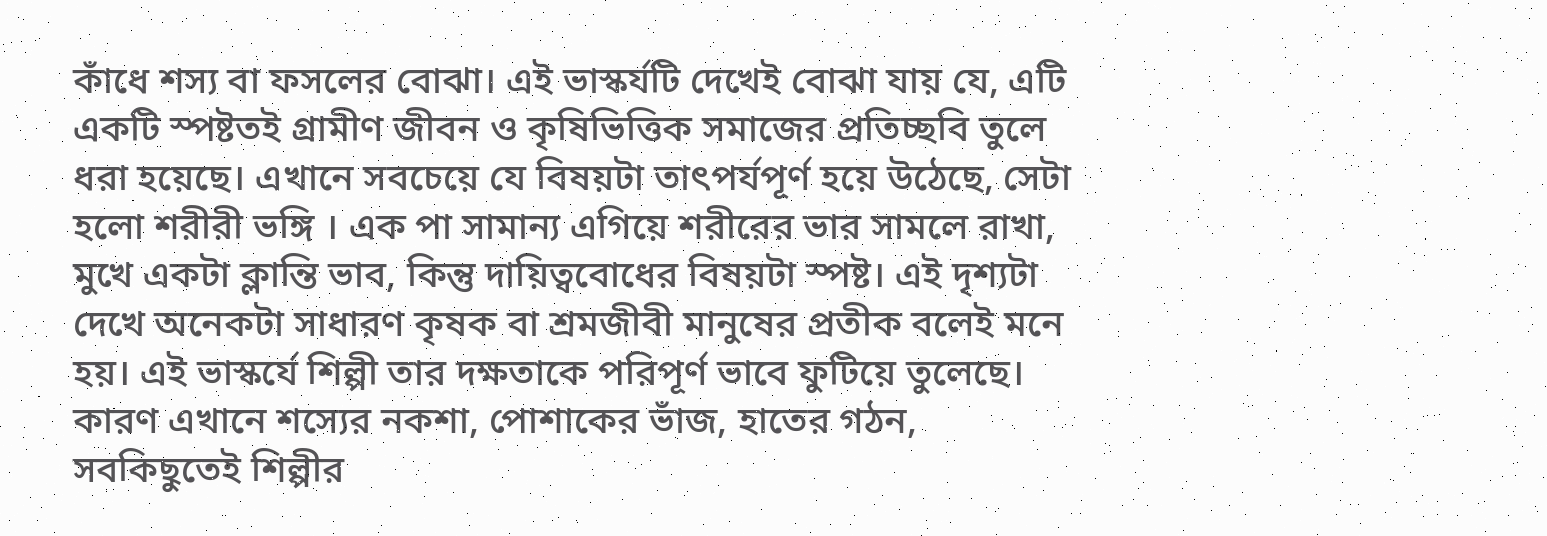কাঁধে শস্য বা ফসলের বোঝা। এই ভাস্কর্যটি দেখেই বোঝা যায় যে, এটি একটি স্পষ্টতই গ্রামীণ জীবন ও কৃষিভিত্তিক সমাজের প্রতিচ্ছবি তুলে ধরা হয়েছে। এখানে সবচেয়ে যে বিষয়টা তাৎপর্যপূর্ণ হয়ে উঠেছে, সেটা হলো শরীরী ভঙ্গি । এক পা সামান্য এগিয়ে শরীরের ভার সামলে রাখা, মুখে একটা ক্লান্তি ভাব, কিন্তু দায়িত্ববোধের বিষয়টা স্পষ্ট। এই দৃশ্যটা দেখে অনেকটা সাধারণ কৃষক বা শ্রমজীবী মানুষের প্রতীক বলেই মনে হয়। এই ভাস্কর্যে শিল্পী তার দক্ষতাকে পরিপূর্ণ ভাবে ফুটিয়ে তুলেছে। কারণ এখানে শস্যের নকশা, পোশাকের ভাঁজ, হাতের গঠন, সবকিছুতেই শিল্পীর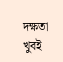দক্ষতা খুবই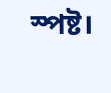স্পষ্ট।